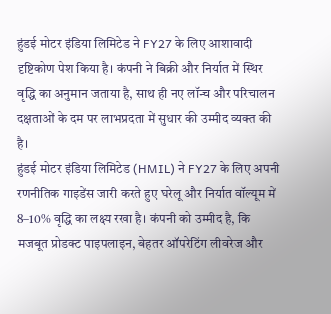हुंडई मोटर इंडिया लिमिटेड ने FY27 के लिए आशावादी दृष्टिकोण पेश किया है। कंपनी ने बिक्री और निर्यात में स्थिर वृद्धि का अनुमान जताया है, साथ ही नए लॉन्च और परिचालन दक्षताओं के दम पर लाभप्रदता में सुधार की उम्मीद व्यक्त की है।
हुंडई मोटर इंडिया लिमिटेड (HMIL) ने FY27 के लिए अपनी रणनीतिक गाइडेंस जारी करते हुए घरेलू और निर्यात वॉल्यूम में 8–10% वृद्धि का लक्ष्य रखा है। कंपनी को उम्मीद है, कि मजबूत प्रोडक्ट पाइपलाइन, बेहतर ऑपरेटिंग लीवरेज और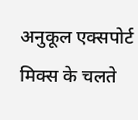अनुकूल एक्सपोर्ट मिक्स के चलते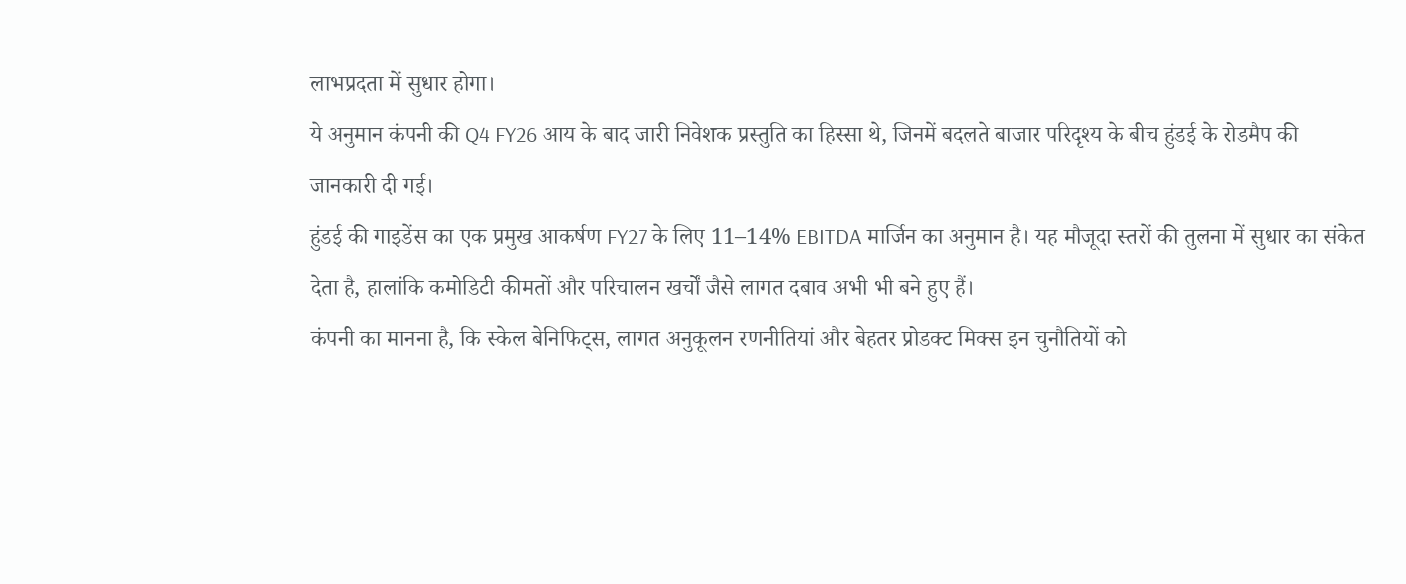लाभप्रदता में सुधार होगा।
ये अनुमान कंपनी की Q4 FY26 आय के बाद जारी निवेशक प्रस्तुति का हिस्सा थे, जिनमें बदलते बाजार परिदृश्य के बीच हुंडई के रोडमैप की जानकारी दी गई।
हुंडई की गाइडेंस का एक प्रमुख आकर्षण FY27 के लिए 11–14% EBITDA मार्जिन का अनुमान है। यह मौजूदा स्तरों की तुलना में सुधार का संकेत देता है, हालांकि कमोडिटी कीमतों और परिचालन खर्चों जैसे लागत दबाव अभी भी बने हुए हैं।
कंपनी का मानना है, कि स्केल बेनिफिट्स, लागत अनुकूलन रणनीतियां और बेहतर प्रोडक्ट मिक्स इन चुनौतियों को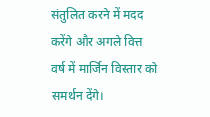संतुलित करने में मदद करेंगे और अगले वित्त वर्ष में मार्जिन विस्तार को समर्थन देंगे।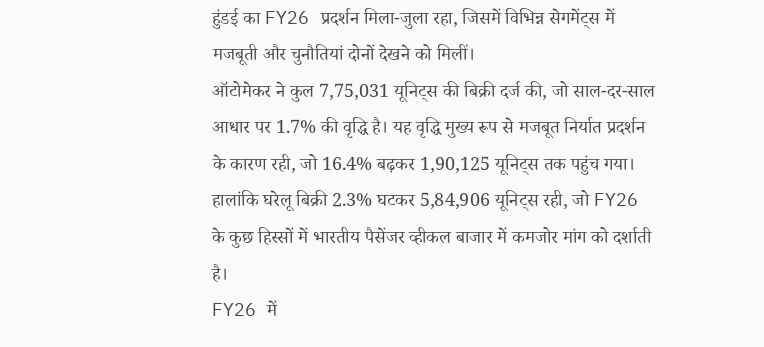हुंडई का FY26 प्रदर्शन मिला-जुला रहा, जिसमें विभिन्न सेगमेंट्स में मजबूती और चुनौतियां दोनों देखने को मिलीं।
ऑटोमेकर ने कुल 7,75,031 यूनिट्स की बिक्री दर्ज की, जो साल-दर-साल आधार पर 1.7% की वृद्धि है। यह वृद्धि मुख्य रूप से मजबूत निर्यात प्रदर्शन के कारण रही, जो 16.4% बढ़कर 1,90,125 यूनिट्स तक पहुंच गया।
हालांकि घरेलू बिक्री 2.3% घटकर 5,84,906 यूनिट्स रही, जो FY26 के कुछ हिस्सों में भारतीय पैसेंजर व्हीकल बाजार में कमजोर मांग को दर्शाती है।
FY26 में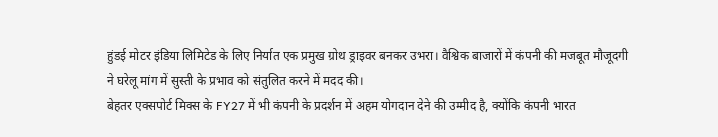हुंडई मोटर इंडिया लिमिटेड के लिए निर्यात एक प्रमुख ग्रोथ ड्राइवर बनकर उभरा। वैश्विक बाजारों में कंपनी की मजबूत मौजूदगी ने घरेलू मांग में सुस्ती के प्रभाव को संतुलित करने में मदद की।
बेहतर एक्सपोर्ट मिक्स के FY27 में भी कंपनी के प्रदर्शन में अहम योगदान देने की उम्मीद है, क्योंकि कंपनी भारत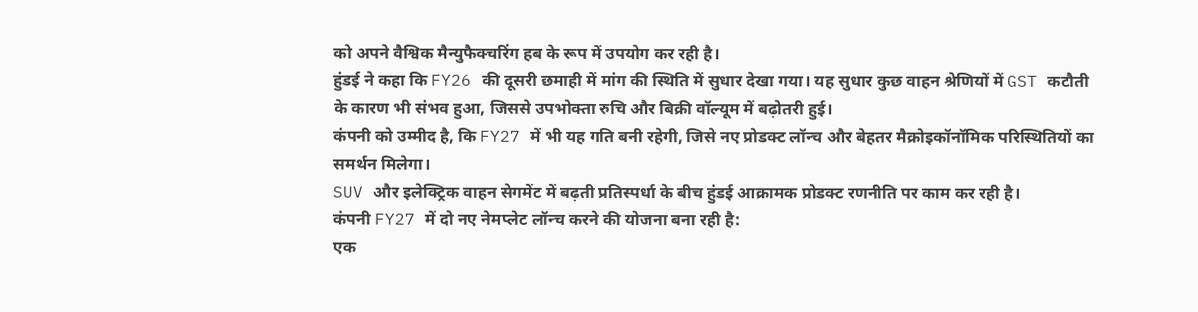को अपने वैश्विक मैन्युफैक्चरिंग हब के रूप में उपयोग कर रही है।
हुंडई ने कहा कि FY26 की दूसरी छमाही में मांग की स्थिति में सुधार देखा गया। यह सुधार कुछ वाहन श्रेणियों में GST कटौती के कारण भी संभव हुआ, जिससे उपभोक्ता रुचि और बिक्री वॉल्यूम में बढ़ोतरी हुई।
कंपनी को उम्मीद है, कि FY27 में भी यह गति बनी रहेगी, जिसे नए प्रोडक्ट लॉन्च और बेहतर मैक्रोइकॉनॉमिक परिस्थितियों का समर्थन मिलेगा।
SUV और इलेक्ट्रिक वाहन सेगमेंट में बढ़ती प्रतिस्पर्धा के बीच हुंडई आक्रामक प्रोडक्ट रणनीति पर काम कर रही है।
कंपनी FY27 में दो नए नेमप्लेट लॉन्च करने की योजना बना रही है:
एक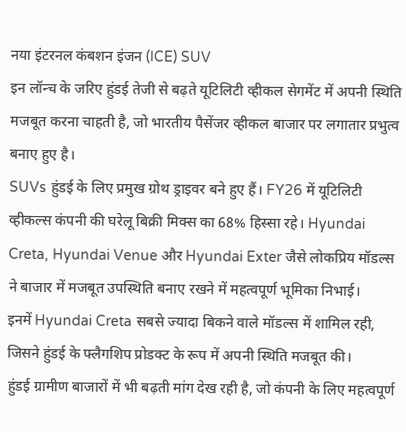नया इंटरनल कंबशन इंजन (ICE) SUV
इन लॉन्च के जरिए हुंडई तेजी से बढ़ते यूटिलिटी व्हीकल सेगमेंट में अपनी स्थिति मजबूत करना चाहती है, जो भारतीय पैसेंजर व्हीकल बाजार पर लगातार प्रभुत्व बनाए हुए है।
SUVs हुंडई के लिए प्रमुख ग्रोथ ड्राइवर बने हुए हैं। FY26 में यूटिलिटी व्हीकल्स कंपनी की घरेलू बिक्री मिक्स का 68% हिस्सा रहे। Hyundai Creta, Hyundai Venue और Hyundai Exter जैसे लोकप्रिय मॉडल्स ने बाजार में मजबूत उपस्थिति बनाए रखने में महत्वपूर्ण भूमिका निभाई।
इनमें Hyundai Creta सबसे ज्यादा बिकने वाले मॉडल्स में शामिल रही, जिसने हुंडई के फ्लैगशिप प्रोडक्ट के रूप में अपनी स्थिति मजबूत की।
हुंडई ग्रामीण बाजारों में भी बढ़ती मांग देख रही है, जो कंपनी के लिए महत्वपूर्ण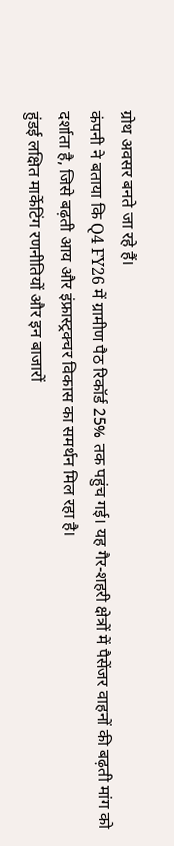ग्रोथ अवसर बनते जा रहे हैं।
कंपनी ने बताया कि Q4 FY26 में ग्रामीण पैठ रिकॉर्ड 25% तक पहुंच गई। यह गैर-शहरी क्षेत्रों में पैसेंजर वाहनों की बढ़ती मांग को दर्शाता है, जिसे बढ़ती आय और इंफ्रास्ट्रक्चर विकास का समर्थन मिल रहा है।
हुंडई लक्षित मार्केटिंग रणनीतियों और इन बाजारों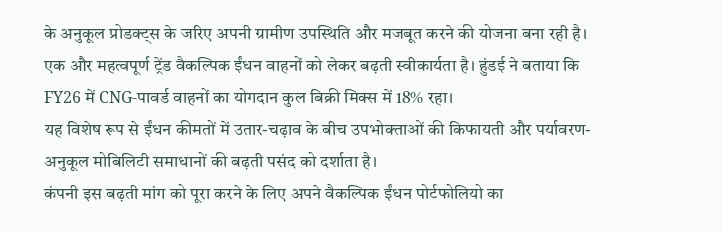के अनुकूल प्रोडक्ट्स के जरिए अपनी ग्रामीण उपस्थिति और मजबूत करने की योजना बना रही है।
एक और महत्वपूर्ण ट्रेंड वैकल्पिक ईंधन वाहनों को लेकर बढ़ती स्वीकार्यता है। हुंडई ने बताया कि FY26 में CNG-पावर्ड वाहनों का योगदान कुल बिक्री मिक्स में 18% रहा।
यह विशेष रूप से ईंधन कीमतों में उतार-चढ़ाव के बीच उपभोक्ताओं की किफायती और पर्यावरण-अनुकूल मोबिलिटी समाधानों की बढ़ती पसंद को दर्शाता है।
कंपनी इस बढ़ती मांग को पूरा करने के लिए अपने वैकल्पिक ईंधन पोर्टफोलियो का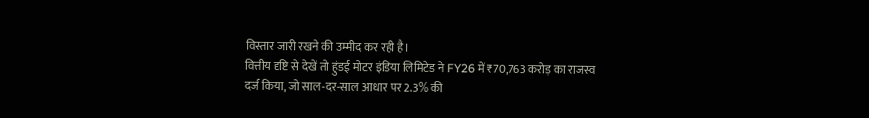विस्तार जारी रखने की उम्मीद कर रही है।
वित्तीय दृष्टि से देखें तो हुंडई मोटर इंडिया लिमिटेड ने FY26 में ₹70,763 करोड़ का राजस्व दर्ज किया, जो साल-दर-साल आधार पर 2.3% की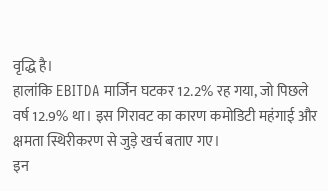वृद्धि है।
हालांकि EBITDA मार्जिन घटकर 12.2% रह गया, जो पिछले वर्ष 12.9% था। इस गिरावट का कारण कमोडिटी महंगाई और क्षमता स्थिरीकरण से जुड़े खर्च बताए गए।
इन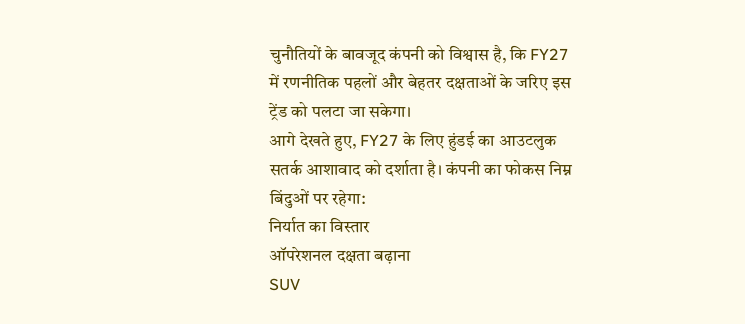चुनौतियों के बावजूद कंपनी को विश्वास है, कि FY27 में रणनीतिक पहलों और बेहतर दक्षताओं के जरिए इस ट्रेंड को पलटा जा सकेगा।
आगे देखते हुए, FY27 के लिए हुंडई का आउटलुक सतर्क आशावाद को दर्शाता है। कंपनी का फोकस निम्न बिंदुओं पर रहेगा:
निर्यात का विस्तार
ऑपरेशनल दक्षता बढ़ाना
SUV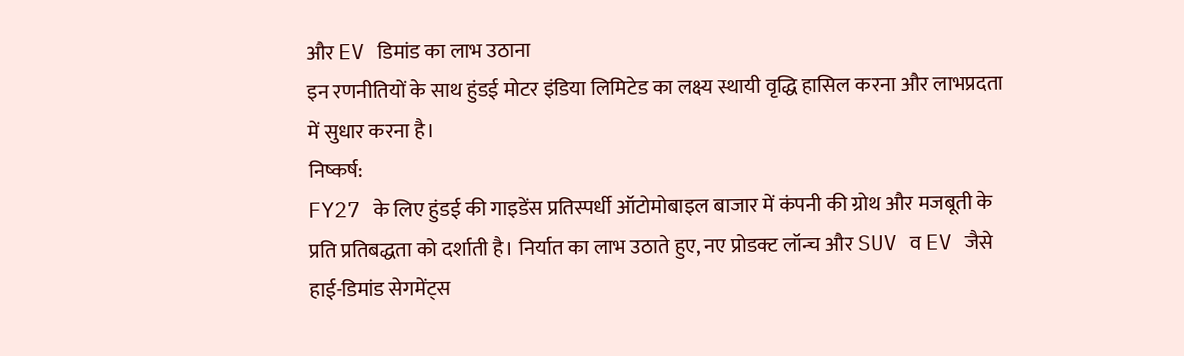और EV डिमांड का लाभ उठाना
इन रणनीतियों के साथ हुंडई मोटर इंडिया लिमिटेड का लक्ष्य स्थायी वृद्धि हासिल करना और लाभप्रदता में सुधार करना है।
निष्कर्ष:
FY27 के लिए हुंडई की गाइडेंस प्रतिस्पर्धी ऑटोमोबाइल बाजार में कंपनी की ग्रोथ और मजबूती के प्रति प्रतिबद्धता को दर्शाती है। निर्यात का लाभ उठाते हुए, नए प्रोडक्ट लॉन्च और SUV व EV जैसे हाई-डिमांड सेगमेंट्स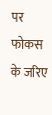पर फोकस के जरिए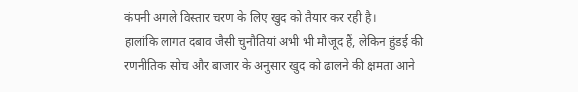कंपनी अगले विस्तार चरण के लिए खुद को तैयार कर रही है।
हालांकि लागत दबाव जैसी चुनौतियां अभी भी मौजूद हैं, लेकिन हुंडई की रणनीतिक सोच और बाजार के अनुसार खुद को ढालने की क्षमता आने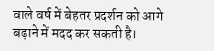वाले वर्ष में बेहतर प्रदर्शन को आगे बढ़ाने में मदद कर सकती है।